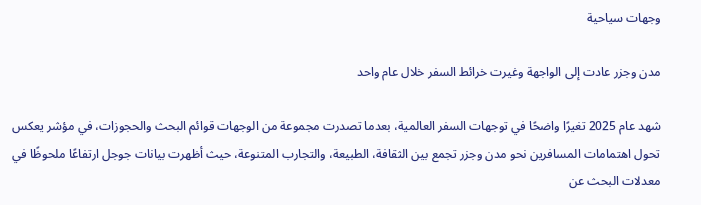وجهات سياحية

مدن وجزر عادت إلى الواجهة وغيرت خرائط السفر خلال عام واحد

شهد عام 2025 تغيرًا واضحًا في توجهات السفر العالمية، بعدما تصدرت مجموعة من الوجهات قوائم البحث والحجوزات، في مؤشر يعكس تحول اهتمامات المسافرين نحو مدن وجزر تجمع بين الثقافة، الطبيعة، والتجارب المتنوعة، حيث أظهرت بيانات جوجل ارتفاعًا ملحوظًا في معدلات البحث عن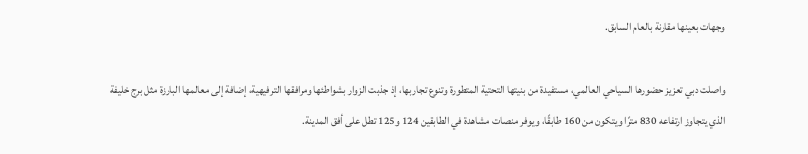وجهات بعينها مقارنة بالعام السابق.

واصلت دبي تعزيز حضورها السياحي العالمي، مستفيدة من بنيتها التحتية المتطورة وتنوع تجاربها، إذ جذبت الزوار بشواطئها ومرافقها الترفيهية، إضافة إلى معالمها البارزة مثل برج خليفة الذي يتجاوز ارتفاعه 830 مترًا ويتكون من 160 طابقًا، ويوفر منصات مشاهدة في الطابقين 124 و125 تطل على أفق المدينة.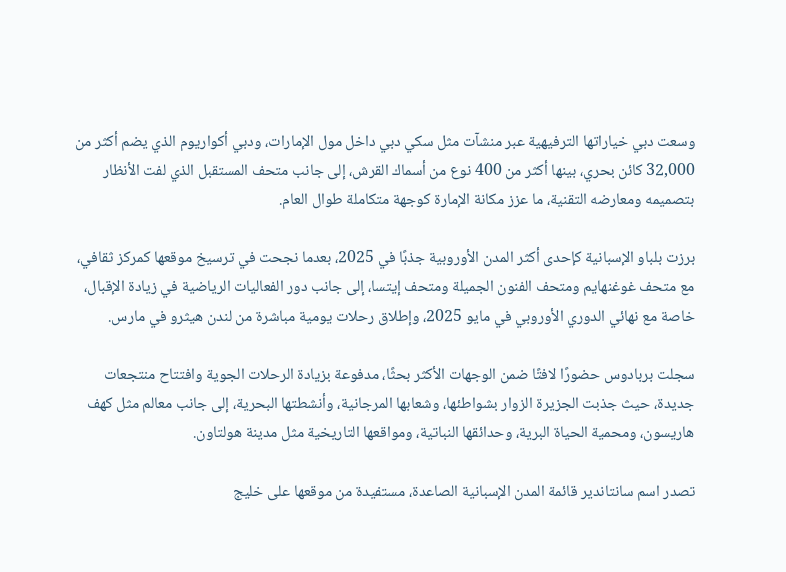وسعت دبي خياراتها الترفيهية عبر منشآت مثل سكي دبي داخل مول الإمارات، ودبي أكواريوم الذي يضم أكثر من 32,000 كائن بحري، بينها أكثر من 400 نوع من أسماك القرش، إلى جانب متحف المستقبل الذي لفت الأنظار بتصميمه ومعارضه التقنية، ما عزز مكانة الإمارة كوجهة متكاملة طوال العام.

برزت بلباو الإسبانية كإحدى أكثر المدن الأوروبية جذبًا في 2025، بعدما نجحت في ترسيخ موقعها كمركز ثقافي، مع متحف غوغنهايم ومتحف الفنون الجميلة ومتحف إيتسا، إلى جانب دور الفعاليات الرياضية في زيادة الإقبال، خاصة مع نهائي الدوري الأوروبي في مايو 2025، وإطلاق رحلات يومية مباشرة من لندن هيثرو في مارس.

سجلت بربادوس حضورًا لافتًا ضمن الوجهات الأكثر بحثًا، مدفوعة بزيادة الرحلات الجوية وافتتاح منتجعات جديدة، حيث جذبت الجزيرة الزوار بشواطئها، وشعابها المرجانية، وأنشطتها البحرية، إلى جانب معالم مثل كهف هاريسون، ومحمية الحياة البرية، وحدائقها النباتية، ومواقعها التاريخية مثل مدينة هولتاون.

تصدر اسم سانتاندير قائمة المدن الإسبانية الصاعدة، مستفيدة من موقعها على خليج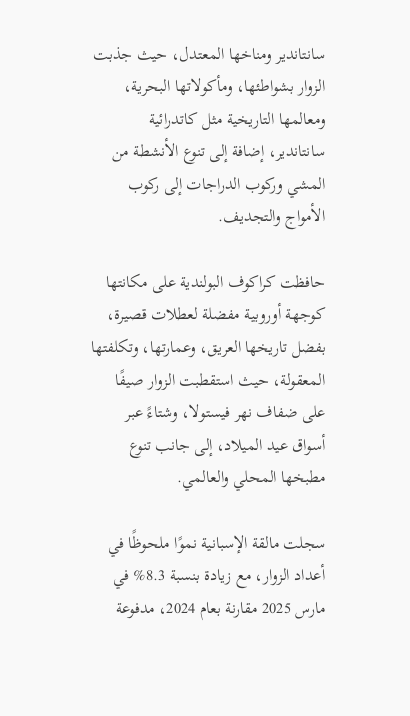سانتاندير ومناخها المعتدل، حيث جذبت الزوار بشواطئها، ومأكولاتها البحرية، ومعالمها التاريخية مثل كاتدرائية سانتاندير، إضافة إلى تنوع الأنشطة من المشي وركوب الدراجات إلى ركوب الأمواج والتجديف.

حافظت كراكوف البولندية على مكانتها كوجهة أوروبية مفضلة لعطلات قصيرة، بفضل تاريخها العريق، وعمارتها، وتكلفتها المعقولة، حيث استقطبت الزوار صيفًا على ضفاف نهر فيستولا، وشتاءً عبر أسواق عيد الميلاد، إلى جانب تنوع مطبخها المحلي والعالمي.

سجلت مالقة الإسبانية نموًا ملحوظًا في أعداد الزوار، مع زيادة بنسبة 8.3% في مارس 2025 مقارنة بعام 2024، مدفوعة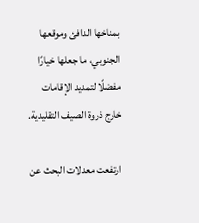بمناخها الدافئ وموقعها الجنوبي، ما جعلها خيارًا مفضلًا لتمديد الإقامات خارج ذروة الصيف التقليدية.

ارتفعت معدلات البحث عن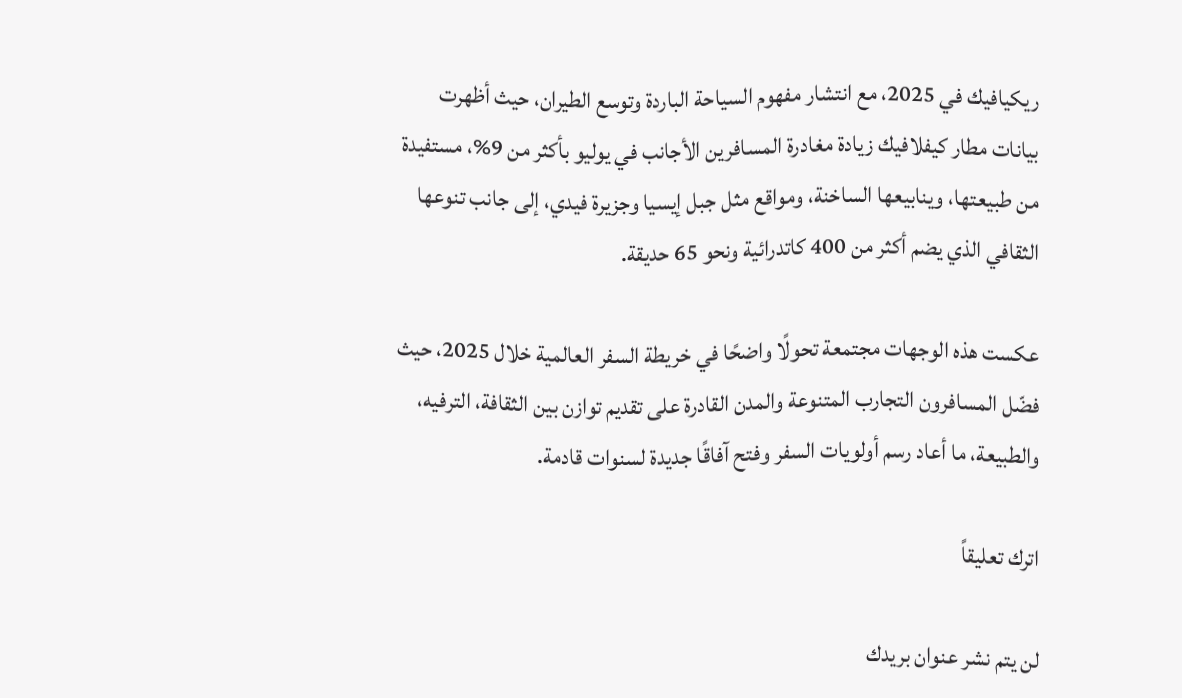ريكيافيك في 2025، مع انتشار مفهوم السياحة الباردة وتوسع الطيران، حيث أظهرت بيانات مطار كيفلافيك زيادة مغادرة المسافرين الأجانب في يوليو بأكثر من 9%، مستفيدة من طبيعتها، وينابيعها الساخنة، ومواقع مثل جبل إيسيا وجزيرة فيدي، إلى جانب تنوعها الثقافي الذي يضم أكثر من 400 كاتدرائية ونحو 65 حديقة.

عكست هذه الوجهات مجتمعة تحولًا واضحًا في خريطة السفر العالمية خلال 2025، حيث فضّل المسافرون التجارب المتنوعة والمدن القادرة على تقديم توازن بين الثقافة، الترفيه، والطبيعة، ما أعاد رسم أولويات السفر وفتح آفاقًا جديدة لسنوات قادمة.

اترك تعليقاً

لن يتم نشر عنوان بريدك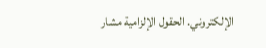الإلكتروني. الحقول الإلزامية مشار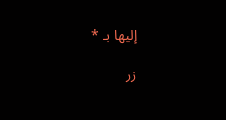إليها بـ *

زر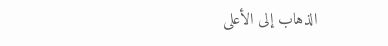الذهاب إلى الأعلى